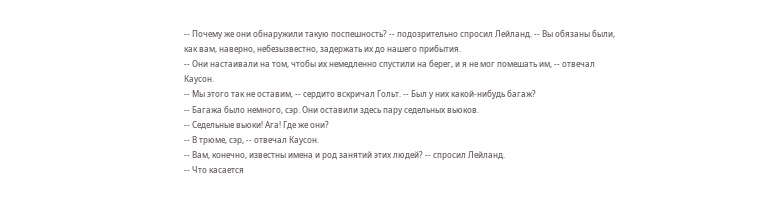-- Почему же они обнаружили такую поспешность? -- подозрительно спросил Лейланд. -- Вы обязаны были, как вам, наверно, небезызвестно, задержать их до нашего прибытия.
-- Они настаивали на том, чтобы их немедленно спустили на берег, и я не мог помешать им, -- отвечал Каусон.
-- Мы этого так не оставим, -- сердито вскричал Гольт. -- Был у них какой-нибудь багаж?
-- Багажа было немного, сэр. Они оставили здесь пару седельных вьюков.
-- Седельные вьюки! Ага! Где же они?
-- В трюме, сэр, -- отвечал Каусон.
-- Вам, конечно, известны имена и род занятий этих людей? -- спросил Лейланд.
-- Что касается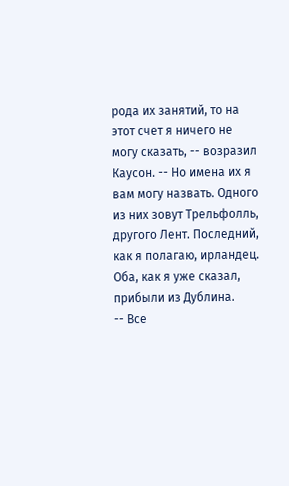рода их занятий, то на этот счет я ничего не могу сказать, -- возразил Каусон. -- Но имена их я вам могу назвать. Одного из них зовут Трельфолль, другого Лент. Последний, как я полагаю, ирландец. Оба, как я уже сказал, прибыли из Дублина.
-- Все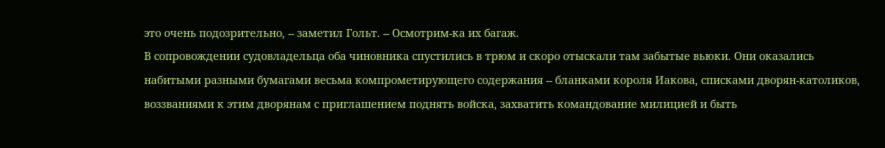это очень подозрительно, -- заметил Гольт. -- Осмотрим-ка их багаж.
В сопровождении судовладельца оба чиновника спустились в трюм и скоро отыскали там забытые вьюки. Они оказались набитыми разными бумагами весьма компрометирующего содержания -- бланками короля Иакова, списками дворян-католиков, воззваниями к этим дворянам с приглашением поднять войска, захватить командование милицией и быть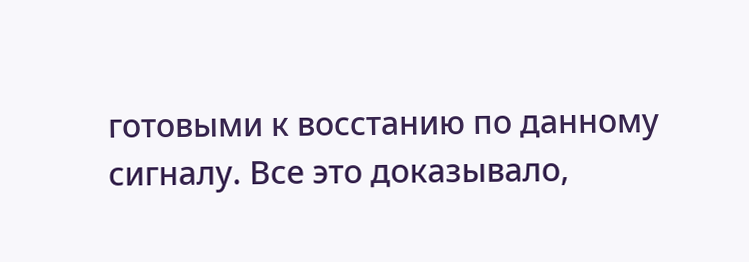готовыми к восстанию по данному сигналу. Все это доказывало,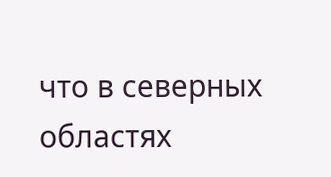что в северных областях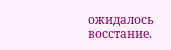ожидалось восстание.